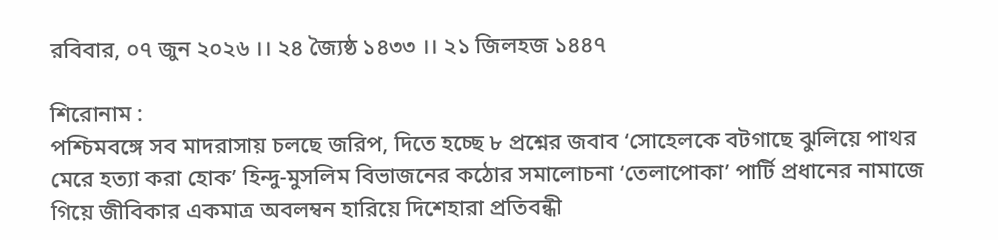রবিবার, ০৭ জুন ২০২৬ ।। ২৪ জ্যৈষ্ঠ ১৪৩৩ ।। ২১ জিলহজ ১৪৪৭

শিরোনাম :
পশ্চিমবঙ্গে সব মাদরাসায় চলছে জরিপ, দিতে হচ্ছে ৮ প্রশ্নের জবাব ‘সোহেলকে বটগাছে ঝুলিয়ে পাথর মেরে হত্যা করা হোক’ হিন্দু-মুসলিম বিভাজনের কঠোর সমালোচনা ‘তেলাপোকা’ পার্টি প্রধানের নামাজে গিয়ে জীবিকার একমাত্র অবলম্বন হারিয়ে দিশেহারা প্রতিবন্ধী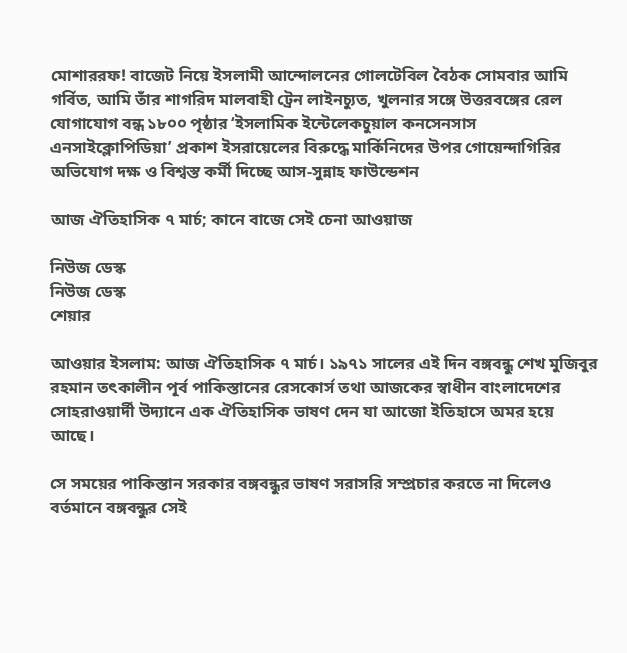মোশাররফ! বাজেট নিয়ে ইসলামী আন্দোলনের গোলটেবিল বৈঠক সোমবার আমি গর্বিত, আমি তাঁর শাগরিদ মালবাহী ট্রেন লাইনচ্যুত, খুলনার সঙ্গে উত্তরবঙ্গের রেল যোগাযোগ বন্ধ ১৮০০ পৃষ্ঠার ‘ইসলামিক ইন্টেলেকচুয়াল কনসেনসাস এনসাইক্লোপিডিয়া’ প্রকাশ ইসরায়েলের বিরুদ্ধে মার্কিনিদের উপর গোয়েন্দাগিরির অভিযোগ দক্ষ ও বিশ্বস্ত কর্মী দিচ্ছে আস-সুন্নাহ ফাউন্ডেশন

আজ ঐতিহাসিক ৭ মার্চ; কানে বাজে সেই চেনা আওয়াজ

নিউজ ডেস্ক
নিউজ ডেস্ক
শেয়ার

আওয়ার ইসলাম: আজ ঐতিহাসিক ৭ মার্চ। ১৯৭১ সালের এই দিন বঙ্গবন্ধু শেখ মুজিবুর রহমান তৎকালীন পূর্ব পাকিস্তানের রেসকোর্স তথা আজকের স্বাধীন বাংলাদেশের সোহরাওয়ার্দী উদ্যানে এক ঐতিহাসিক ভাষণ দেন যা আজো ইতিহাসে অমর হয়ে আছে।

সে সময়ের পাকিস্তান সরকার বঙ্গবন্ধুর ভাষণ সরাসরি সম্প্রচার করতে না দিলেও বর্তমানে বঙ্গবন্ধুর সেই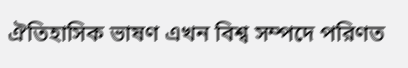ঐতিহাসিক ভাষণ এখন বিশ্ব সম্পদে পরিণত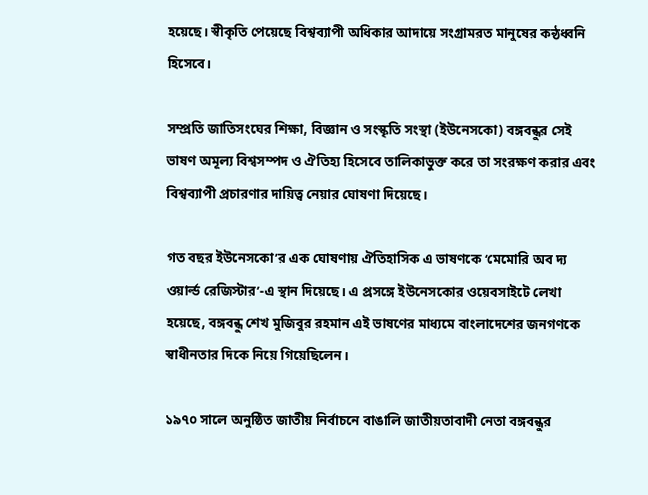হয়েছে। স্বীকৃতি পেয়েছে বিশ্বব্যাপী অধিকার আদায়ে সংগ্রামরত মানুষের কন্ঠধ্বনি হিসেবে।

সম্প্রতি জাতিসংঘের শিক্ষা, বিজ্ঞান ও সংস্কৃতি সংস্থা (ইউনেসকো) বঙ্গবন্ধুর সেই ভাষণ অমূল্য বিশ্বসম্পদ ও ঐতিহ্য হিসেবে তালিকাভুক্ত করে তা সংরক্ষণ করার এবং বিশ্বব্যাপী প্রচারণার দায়িত্ব নেয়ার ঘোষণা দিয়েছে।

গত বছর ইউনেসকো’র এক ঘোষণায় ঐতিহাসিক এ ভাষণকে ‘মেমোরি অব দ্য ওয়ার্ল্ড রেজিস্টার’-এ স্থান দিয়েছে। এ প্রসঙ্গে ইউনেসকোর ওয়েবসাইটে লেখা হয়েছে, বঙ্গবন্ধু শেখ মুজিবুর রহমান এই ভাষণের মাধ্যমে বাংলাদেশের জনগণকে স্বাধীনতার দিকে নিয়ে গিয়েছিলেন।

১৯৭০ সালে অনুষ্ঠিত জাতীয় নির্বাচনে বাঙালি জাতীয়তাবাদী নেতা বঙ্গবন্ধুর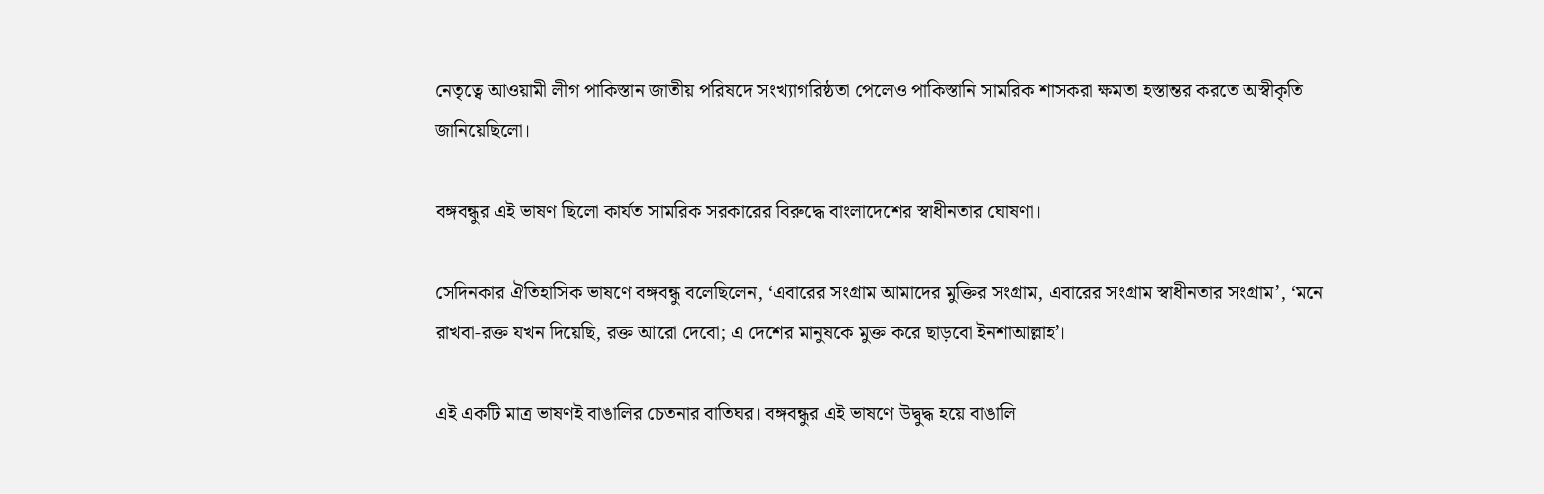নেতৃত্বে আওয়ামী লীগ পাকিস্তান জাতীয় পরিষদে সংখ্যাগরিষ্ঠতা পেলেও পাকিস্তানি সামরিক শাসকরা ক্ষমতা হস্তান্তর করতে অস্বীকৃতি জানিয়েছিলো।

বঙ্গবন্ধুর এই ভাষণ ছিলো কার্যত সামরিক সরকারের বিরুদ্ধে বাংলাদেশের স্বাধীনতার ঘোষণা।

সেদিনকার ঐতিহাসিক ভাষণে বঙ্গবন্ধু বলেছিলেন, ‘এবারের সংগ্রাম আমাদের মুক্তির সংগ্রাম, এবারের সংগ্রাম স্বাধীনতার সংগ্রাম’, ‘মনে রাখবা-রক্ত যখন দিয়েছি, রক্ত আরো দেবো; এ দেশের মানুষকে মুক্ত করে ছাড়বো ইনশাআল্লাহ’।

এই একটি মাত্র ভাষণই বাঙালির চেতনার বাতিঘর। বঙ্গবন্ধুর এই ভাষণে উদ্বুদ্ধ হয়ে বাঙালি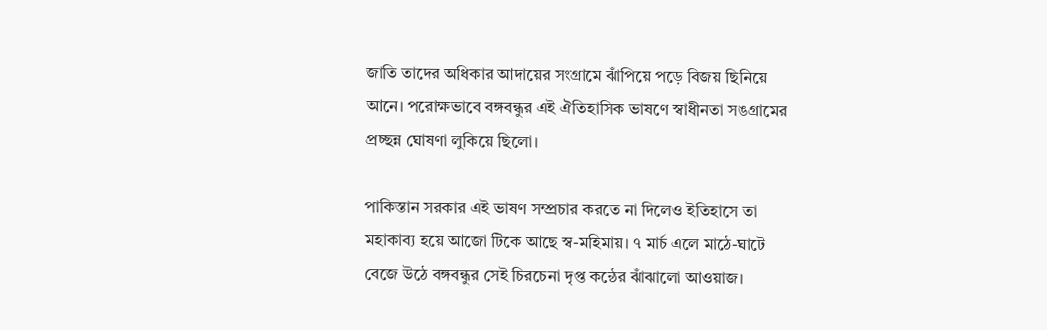জাতি তাদের অধিকার আদায়ের সংগ্রামে ঝাঁপিয়ে পড়ে বিজয় ছিনিয়ে আনে। পরোক্ষভাবে বঙ্গবন্ধুর এই ঐতিহাসিক ভাষণে স্বাধীনতা সঙগ্রামের প্রচ্ছন্ন ঘোষণা লুকিয়ে ছিলো।

পাকিস্তান সরকার এই ভাষণ সম্প্রচার করতে না দিলেও ইতিহাসে তা মহাকাব্য হয়ে আজো টিকে আছে স্ব-মহিমায়। ৭ মার্চ এলে মাঠে-ঘাটে বেজে উঠে বঙ্গবন্ধুর সেই চিরচেনা দৃপ্ত কন্ঠের ঝাঁঝালো আওয়াজ।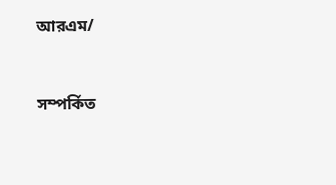আরএম/


সম্পর্কিত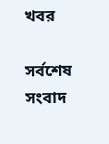খবর

সর্বশেষ সংবাদ